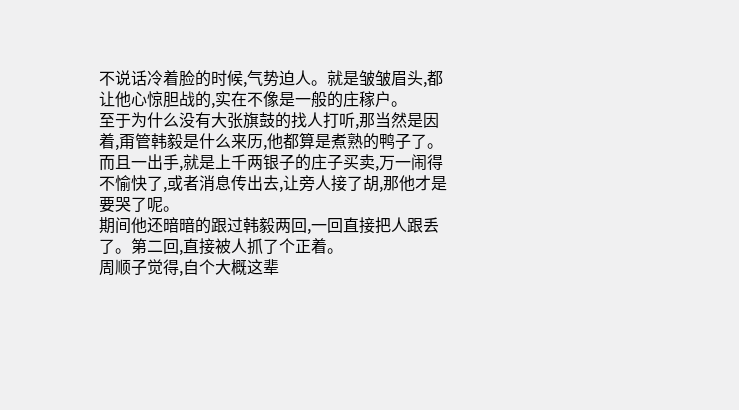不说话冷着脸的时候,气势迫人。就是皱皱眉头,都让他心惊胆战的,实在不像是一般的庄稼户。
至于为什么没有大张旗鼓的找人打听,那当然是因着,甭管韩毅是什么来历,他都算是煮熟的鸭子了。而且一出手,就是上千两银子的庄子买卖,万一闹得不愉快了,或者消息传出去,让旁人接了胡,那他才是要哭了呢。
期间他还暗暗的跟过韩毅两回,一回直接把人跟丢了。第二回,直接被人抓了个正着。
周顺子觉得,自个大概这辈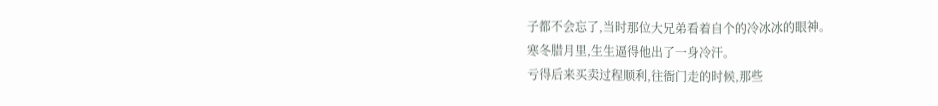子都不会忘了,当时那位大兄弟看着自个的冷冰冰的眼神。
寒冬腊月里,生生逼得他出了一身冷汗。
亏得后来买卖过程顺利,往衙门走的时候,那些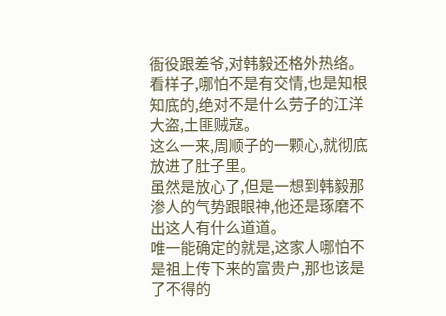衙役跟差爷,对韩毅还格外热络。看样子,哪怕不是有交情,也是知根知底的,绝对不是什么劳子的江洋大盗,土匪贼寇。
这么一来,周顺子的一颗心,就彻底放进了肚子里。
虽然是放心了,但是一想到韩毅那渗人的气势跟眼神,他还是琢磨不出这人有什么道道。
唯一能确定的就是,这家人哪怕不是祖上传下来的富贵户,那也该是了不得的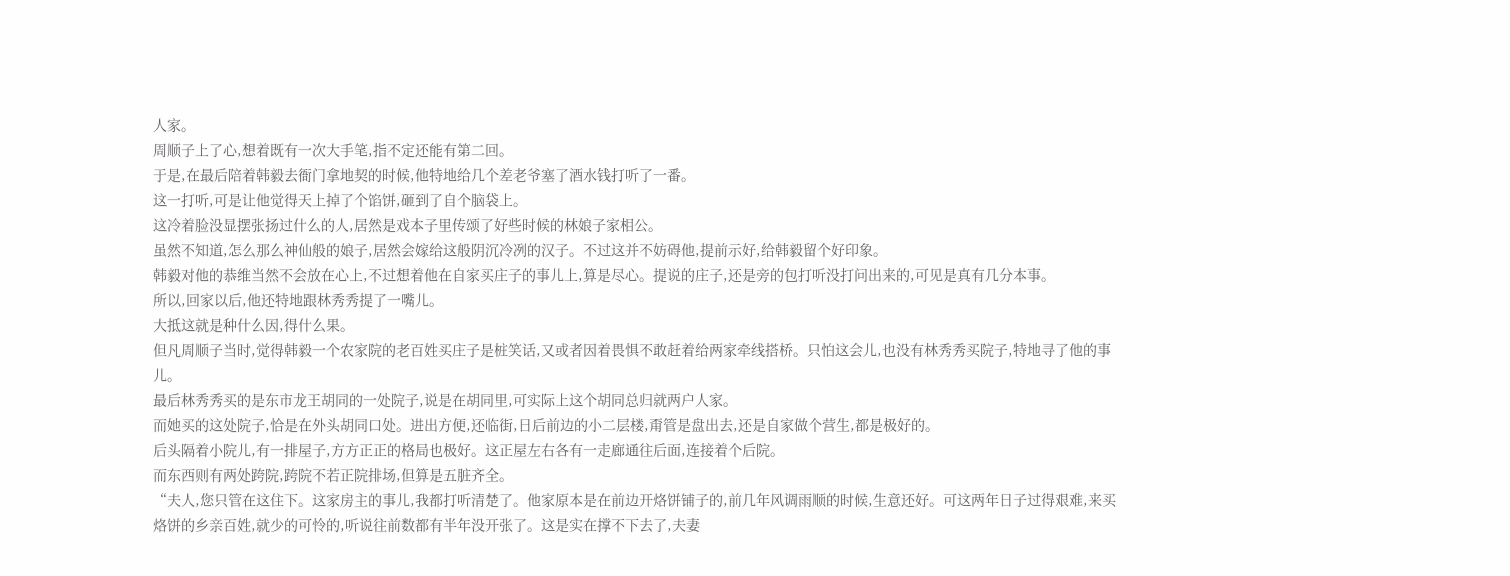人家。
周顺子上了心,想着既有一次大手笔,指不定还能有第二回。
于是,在最后陪着韩毅去衙门拿地契的时候,他特地给几个差老爷塞了酒水钱打听了一番。
这一打听,可是让他觉得天上掉了个馅饼,砸到了自个脑袋上。
这冷着脸没显摆张扬过什么的人,居然是戏本子里传颂了好些时候的林娘子家相公。
虽然不知道,怎么那么神仙般的娘子,居然会嫁给这般阴沉冷冽的汉子。不过这并不妨碍他,提前示好,给韩毅留个好印象。
韩毅对他的恭维当然不会放在心上,不过想着他在自家买庄子的事儿上,算是尽心。提说的庄子,还是旁的包打听没打问出来的,可见是真有几分本事。
所以,回家以后,他还特地跟林秀秀提了一嘴儿。
大抵这就是种什么因,得什么果。
但凡周顺子当时,觉得韩毅一个农家院的老百姓买庄子是桩笑话,又或者因着畏惧不敢赶着给两家牵线搭桥。只怕这会儿,也没有林秀秀买院子,特地寻了他的事儿。
最后林秀秀买的是东市龙王胡同的一处院子,说是在胡同里,可实际上这个胡同总归就两户人家。
而她买的这处院子,恰是在外头胡同口处。进出方便,还临街,日后前边的小二层楼,甭管是盘出去,还是自家做个营生,都是极好的。
后头隔着小院儿,有一排屋子,方方正正的格局也极好。这正屋左右各有一走廊通往后面,连接着个后院。
而东西则有两处跨院,跨院不若正院排场,但算是五脏齐全。
“夫人,您只管在这住下。这家房主的事儿,我都打听清楚了。他家原本是在前边开烙饼铺子的,前几年风调雨顺的时候,生意还好。可这两年日子过得艰难,来买烙饼的乡亲百姓,就少的可怜的,听说往前数都有半年没开张了。这是实在撑不下去了,夫妻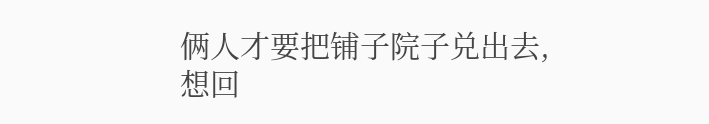俩人才要把铺子院子兑出去,想回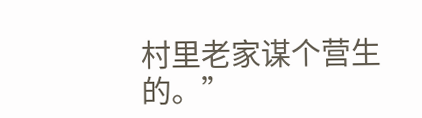村里老家谋个营生的。”